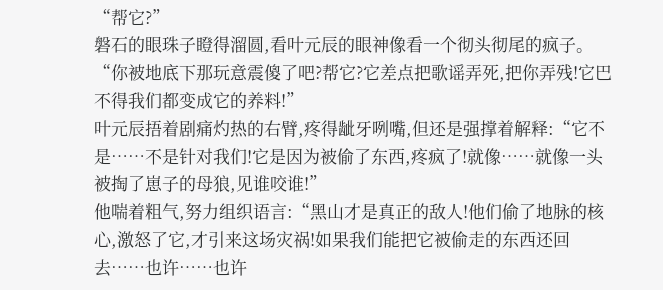“帮它?”
磐石的眼珠子瞪得溜圆,看叶元辰的眼神像看一个彻头彻尾的疯子。“你被地底下那玩意震傻了吧?帮它?它差点把歌谣弄死,把你弄残!它巴不得我们都变成它的养料!”
叶元辰捂着剧痛灼热的右臂,疼得龇牙咧嘴,但还是强撑着解释:“它不是……不是针对我们!它是因为被偷了东西,疼疯了!就像……就像一头被掏了崽子的母狼,见谁咬谁!”
他喘着粗气,努力组织语言:“黑山才是真正的敌人!他们偷了地脉的核心,激怒了它,才引来这场灾祸!如果我们能把它被偷走的东西还回去……也许……也许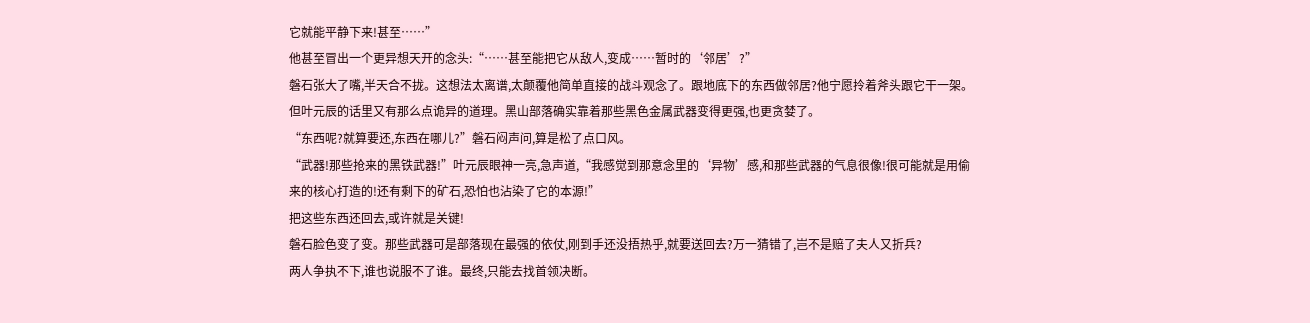它就能平静下来!甚至……”
他甚至冒出一个更异想天开的念头:“……甚至能把它从敌人,变成……暂时的‘邻居’?”
磐石张大了嘴,半天合不拢。这想法太离谱,太颠覆他简单直接的战斗观念了。跟地底下的东西做邻居?他宁愿拎着斧头跟它干一架。
但叶元辰的话里又有那么点诡异的道理。黑山部落确实靠着那些黑色金属武器变得更强,也更贪婪了。
“东西呢?就算要还,东西在哪儿?”磐石闷声问,算是松了点口风。
“武器!那些抢来的黑铁武器!”叶元辰眼神一亮,急声道,“我感觉到那意念里的‘异物’感,和那些武器的气息很像!很可能就是用偷来的核心打造的!还有剩下的矿石,恐怕也沾染了它的本源!”
把这些东西还回去,或许就是关键!
磐石脸色变了变。那些武器可是部落现在最强的依仗,刚到手还没捂热乎,就要送回去?万一猜错了,岂不是赔了夫人又折兵?
两人争执不下,谁也说服不了谁。最终,只能去找首领决断。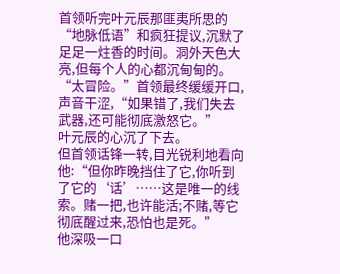首领听完叶元辰那匪夷所思的“地脉低语”和疯狂提议,沉默了足足一炷香的时间。洞外天色大亮,但每个人的心都沉甸甸的。
“太冒险。”首领最终缓缓开口,声音干涩,“如果错了,我们失去武器,还可能彻底激怒它。”
叶元辰的心沉了下去。
但首领话锋一转,目光锐利地看向他:“但你昨晚挡住了它,你听到了它的‘话’……这是唯一的线索。赌一把,也许能活;不赌,等它彻底醒过来,恐怕也是死。”
他深吸一口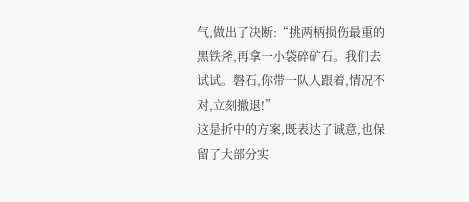气,做出了决断:“挑两柄损伤最重的黑铁斧,再拿一小袋碎矿石。我们去试试。磐石,你带一队人跟着,情况不对,立刻撤退!”
这是折中的方案,既表达了诚意,也保留了大部分实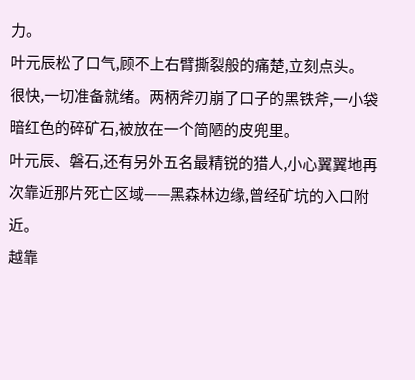力。
叶元辰松了口气,顾不上右臂撕裂般的痛楚,立刻点头。
很快,一切准备就绪。两柄斧刃崩了口子的黑铁斧,一小袋暗红色的碎矿石,被放在一个简陋的皮兜里。
叶元辰、磐石,还有另外五名最精锐的猎人,小心翼翼地再次靠近那片死亡区域——黑森林边缘,曾经矿坑的入口附近。
越靠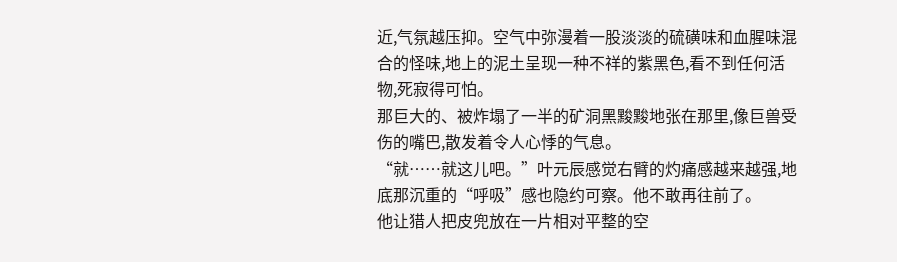近,气氛越压抑。空气中弥漫着一股淡淡的硫磺味和血腥味混合的怪味,地上的泥土呈现一种不祥的紫黑色,看不到任何活物,死寂得可怕。
那巨大的、被炸塌了一半的矿洞黑黢黢地张在那里,像巨兽受伤的嘴巴,散发着令人心悸的气息。
“就……就这儿吧。”叶元辰感觉右臂的灼痛感越来越强,地底那沉重的“呼吸”感也隐约可察。他不敢再往前了。
他让猎人把皮兜放在一片相对平整的空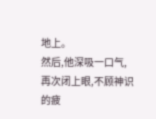地上。
然后,他深吸一口气,再次闭上眼,不顾神识的疲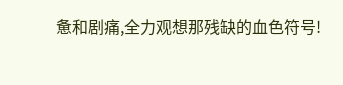惫和剧痛,全力观想那残缺的血色符号!